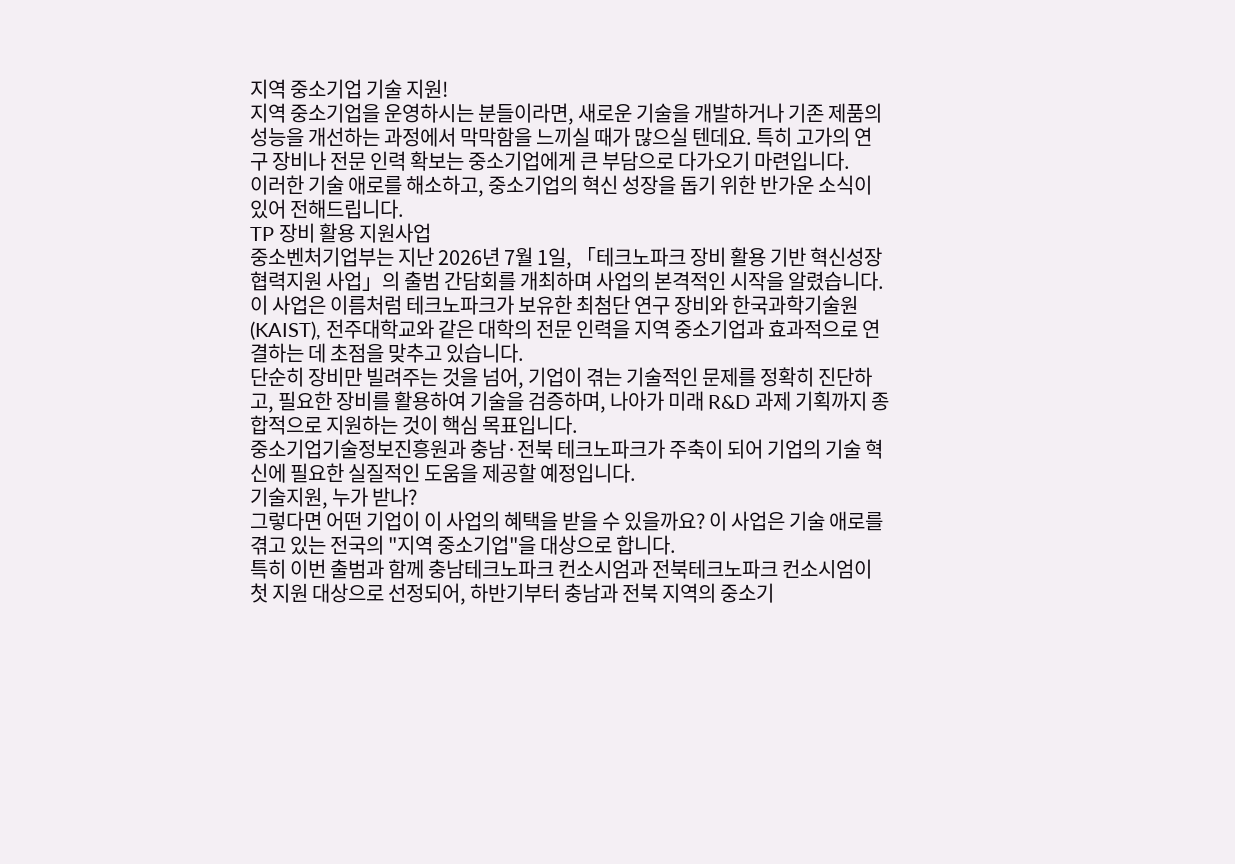지역 중소기업 기술 지원!
지역 중소기업을 운영하시는 분들이라면, 새로운 기술을 개발하거나 기존 제품의 성능을 개선하는 과정에서 막막함을 느끼실 때가 많으실 텐데요. 특히 고가의 연구 장비나 전문 인력 확보는 중소기업에게 큰 부담으로 다가오기 마련입니다.
이러한 기술 애로를 해소하고, 중소기업의 혁신 성장을 돕기 위한 반가운 소식이 있어 전해드립니다.
TP 장비 활용 지원사업
중소벤처기업부는 지난 2026년 7월 1일, 「테크노파크 장비 활용 기반 혁신성장 협력지원 사업」의 출범 간담회를 개최하며 사업의 본격적인 시작을 알렸습니다.
이 사업은 이름처럼 테크노파크가 보유한 최첨단 연구 장비와 한국과학기술원(KAIST), 전주대학교와 같은 대학의 전문 인력을 지역 중소기업과 효과적으로 연결하는 데 초점을 맞추고 있습니다.
단순히 장비만 빌려주는 것을 넘어, 기업이 겪는 기술적인 문제를 정확히 진단하고, 필요한 장비를 활용하여 기술을 검증하며, 나아가 미래 R&D 과제 기획까지 종합적으로 지원하는 것이 핵심 목표입니다.
중소기업기술정보진흥원과 충남·전북 테크노파크가 주축이 되어 기업의 기술 혁신에 필요한 실질적인 도움을 제공할 예정입니다.
기술지원, 누가 받나?
그렇다면 어떤 기업이 이 사업의 혜택을 받을 수 있을까요? 이 사업은 기술 애로를 겪고 있는 전국의 "지역 중소기업"을 대상으로 합니다.
특히 이번 출범과 함께 충남테크노파크 컨소시엄과 전북테크노파크 컨소시엄이 첫 지원 대상으로 선정되어, 하반기부터 충남과 전북 지역의 중소기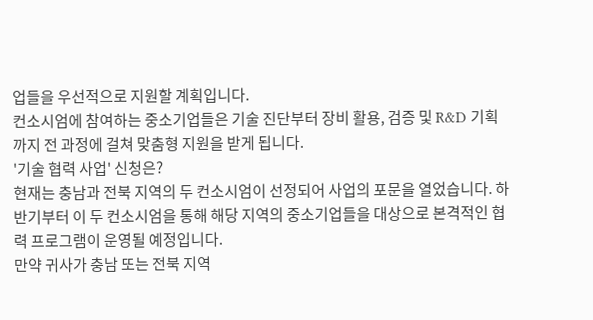업들을 우선적으로 지원할 계획입니다.
컨소시엄에 참여하는 중소기업들은 기술 진단부터 장비 활용, 검증 및 R&D 기획까지 전 과정에 걸쳐 맞춤형 지원을 받게 됩니다.
'기술 협력 사업' 신청은?
현재는 충남과 전북 지역의 두 컨소시엄이 선정되어 사업의 포문을 열었습니다. 하반기부터 이 두 컨소시엄을 통해 해당 지역의 중소기업들을 대상으로 본격적인 협력 프로그램이 운영될 예정입니다.
만약 귀사가 충남 또는 전북 지역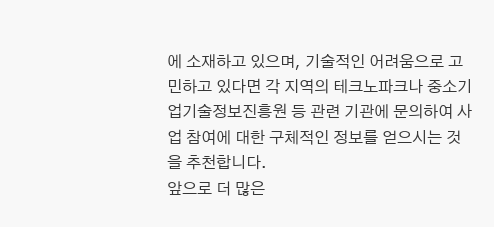에 소재하고 있으며, 기술적인 어려움으로 고민하고 있다면 각 지역의 테크노파크나 중소기업기술정보진흥원 등 관련 기관에 문의하여 사업 참여에 대한 구체적인 정보를 얻으시는 것을 추천합니다.
앞으로 더 많은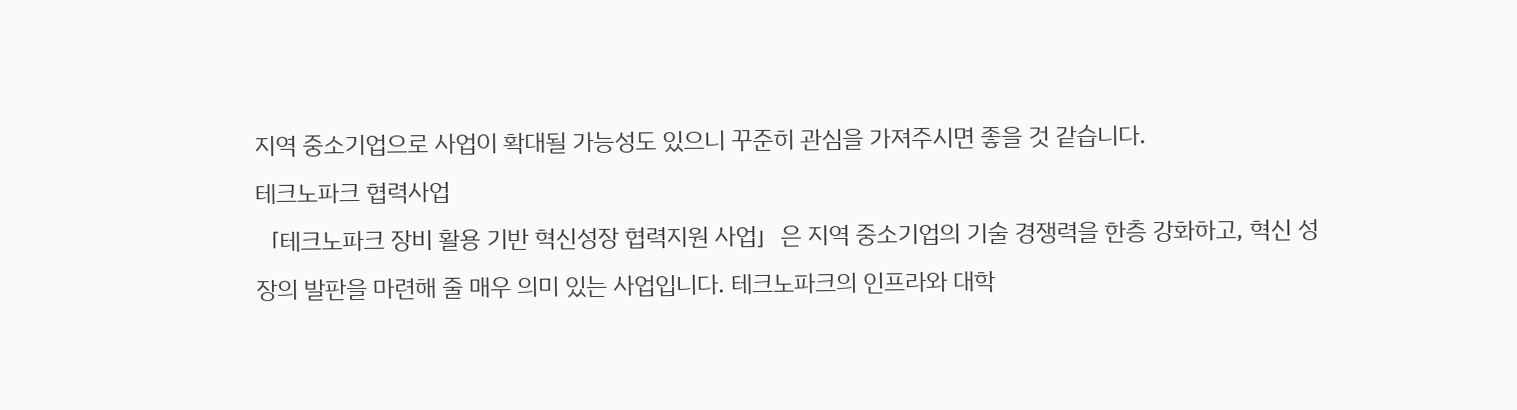지역 중소기업으로 사업이 확대될 가능성도 있으니 꾸준히 관심을 가져주시면 좋을 것 같습니다.
테크노파크 협력사업
「테크노파크 장비 활용 기반 혁신성장 협력지원 사업」은 지역 중소기업의 기술 경쟁력을 한층 강화하고, 혁신 성장의 발판을 마련해 줄 매우 의미 있는 사업입니다. 테크노파크의 인프라와 대학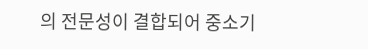의 전문성이 결합되어 중소기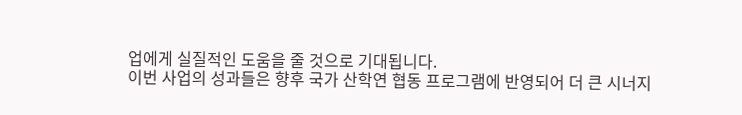업에게 실질적인 도움을 줄 것으로 기대됩니다.
이번 사업의 성과들은 향후 국가 산학연 협동 프로그램에 반영되어 더 큰 시너지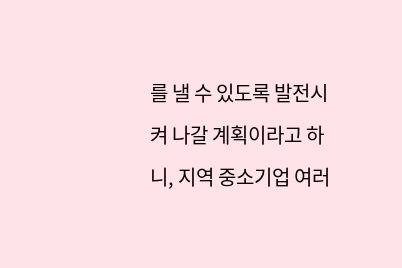를 낼 수 있도록 발전시켜 나갈 계획이라고 하니, 지역 중소기업 여러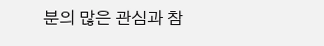분의 많은 관심과 참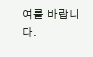여를 바랍니다.